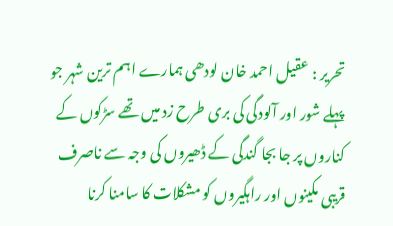تحریر : عقیل احمد خان لودھی ہمارے اہم ترین شہر جو پہلے شور اور آلودگی کی بری طرح زد میں تھے سڑکوں کے کناروں پر جا بجا گندگی کے ڈھیروں کی وجہ سے ناصرف قریبی مکینوں اور راہگیروں کو مشکلات کا سامنا کرنا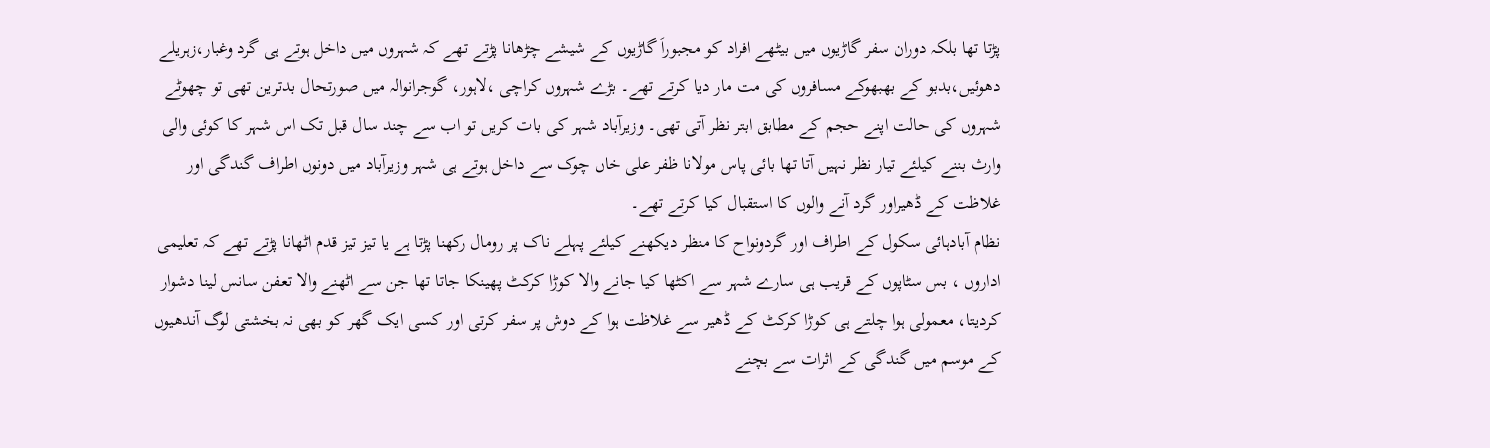پڑتا تھا بلکہ دوران سفر گاڑیوں میں بیٹھے افراد کو مجبوراَ گاڑیوں کے شیشے چڑھانا پڑتے تھے کہ شہروں میں داخل ہوتے ہی گرد وغبار،زہریلے دھوئیں،بدبو کے بھبھوکے مسافروں کی مت مار دیا کرتے تھے۔ بڑے شہروں کراچی ،لاہور، گوجرانوالہ میں صورتحال بدترین تھی تو چھوٹے شہروں کی حالت اپنے حجم کے مطابق ابتر نظر آتی تھی۔ وزیرآباد شہر کی بات کریں تو اب سے چند سال قبل تک اس شہر کا کوئی والی وارث بننے کیلئے تیار نظر نہیں آتا تھا بائی پاس مولانا ظفر علی خاں چوک سے داخل ہوتے ہی شہر وزیرآباد میں دونوں اطراف گندگی اور غلاظت کے ڈھیراور گرد آنے والوں کا استقبال کیا کرتے تھے۔
نظام آبادہائی سکول کے اطراف اور گردونواح کا منظر دیکھنے کیلئے پہلے ناک پر رومال رکھنا پڑتا ہے یا تیز تیز قدم اٹھانا پڑتے تھے کہ تعلیمی اداروں ، بس سٹاپوں کے قریب ہی سارے شہر سے اکٹھا کیا جانے والا کوڑا کرکٹ پھینکا جاتا تھا جن سے اٹھنے والا تعفن سانس لینا دشوار کردیتا، معمولی ہوا چلتے ہی کوڑا کرکٹ کے ڈھیر سے غلاظت ہوا کے دوش پر سفر کرتی اور کسی ایک گھر کو بھی نہ بخشتی لوگ آندھیوں کے موسم میں گندگی کے اثرات سے بچنے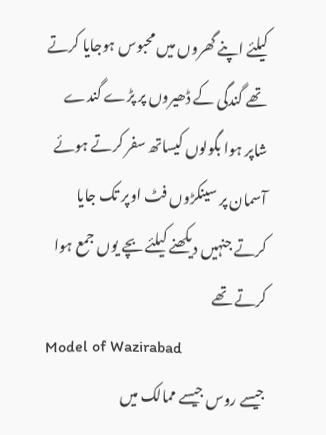کیلئے اپنے گھروں میں محبوس ہوجایا کرتے تھے گندگی کے ڈھیروں پر پڑے گندے شاپر ہوا بگولوں کیساتھ سفر کرتے ہوئے آسمان پر سینکڑوں فٹ اوپر تک جایا کرتے جنہیں دیکھنے کیلئے بچے یوں جمع ہوا کرتے تھے
Model of Wazirabad
جیسے روس جیسے ممالک میں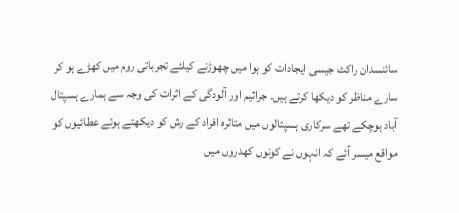سائنسدان راکٹ جیسی ایجادات کو ہوا میں چھوڑنے کیلئے تجرباتی روم میں کھڑے ہو کر سارے مناظر کو دیکھا کرتے ہیں۔ جراثیم اور آلودگی کے اثرات کی وجہ سے ہمارے ہسپتال آباد ہوچکے تھے سرکاری ہسپتالوں میں متاثرہ افراد کے رش کو دیکھتے ہوئے عطائیوں کو مواقع میسر آئے کہ انہوں نے کونوں کھدروں میں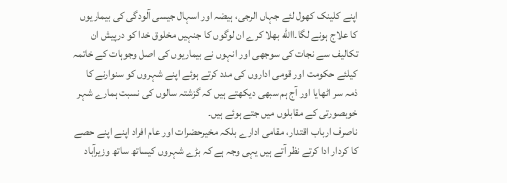اپنے کلینک کھول لئے جہاں الرجی، ہیضہ اور اسہال جیسی آلودگی کی بیماریوں کا علاج ہونے لگا۔االله بھلا کرے ان لوگوں کا جنہیں مخلوق خدا کو درپیش ان تکالیف سے نجات کی سوجھی اور انہوں نے بیماریوں کی اصل وجوہات کے خاتمہ کیلئے حکومت اور قومی اداروں کی مدد کرتے ہوئے اپنے شہروں کو سنوارنے کا ذمہ سر اٹھایا اور آج ہم سبھی دیکھتے ہیں کہ گزشتہ سالوں کی نسبت ہمارے شہر خوبصورتی کے مقابلوں میں جتے ہوئے ہیں۔
ناصرف ارباب اقتدار، مقامی ادارے بلکہ مخیرحضرات اور عام افراد اپنے اپنے حصے کا کردار ادا کرتے نظر آتے ہیں یہی وجہ ہے کہ بڑے شہروں کیساتھ ساتھ وزیرآباد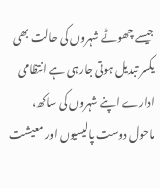جیسے چھوٹے شہروں کی حالت بھی یکسر تبدیل ہوتی جارہی ہے انتظامی ادارے اپنے شہروں کی ساکھ، ماحول دوست پالیسیوں اور معیشت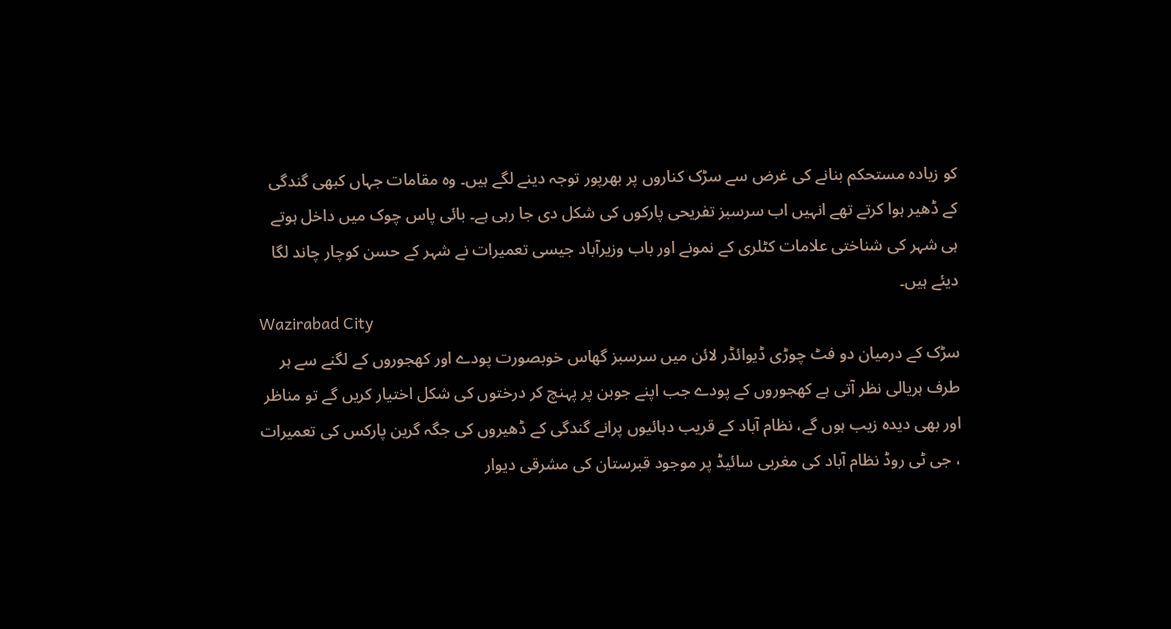کو زیادہ مستحکم بنانے کی غرض سے سڑک کناروں پر بھرپور توجہ دینے لگے ہیں۔ وہ مقامات جہاں کبھی گندگی کے ڈھیر ہوا کرتے تھے انہیں اب سرسبز تفریحی پارکوں کی شکل دی جا رہی ہے۔ بائی پاس چوک میں داخل ہوتے ہی شہر کی شناختی علامات کٹلری کے نمونے اور باب وزیرآباد جیسی تعمیرات نے شہر کے حسن کوچار چاند لگا دیئے ہیں۔
Wazirabad City
سڑک کے درمیان دو فٹ چوڑی ڈیوائڈر لائن میں سرسبز گھاس خوبصورت پودے اور کھجوروں کے لگنے سے ہر طرف ہریالی نظر آتی ہے کھجوروں کے پودے جب اپنے جوبن پر پہنچ کر درختوں کی شکل اختیار کریں گے تو مناظر اور بھی دیدہ زیب ہوں گے، نظام آباد کے قریب دہائیوں پرانے گندگی کے ڈھیروں کی جگہ گرین پارکس کی تعمیرات ، جی ٹی روڈ نظام آباد کی مغربی سائیڈ پر موجود قبرستان کی مشرقی دیوار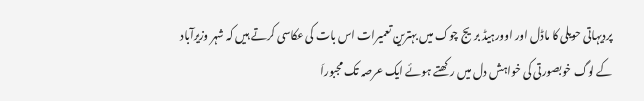پردیہاتی حویلی کا ماڈل اور اوورہیڈ بریج چوک میں بہترین تعمیرات اس بات کی عکاسی کرتے ہیں کہ شہر وزیرآباد کے لوگ خوبصورتی کی خواہش دل میں رکھتے ہوئے ایک عرصہ تک مجبوراَ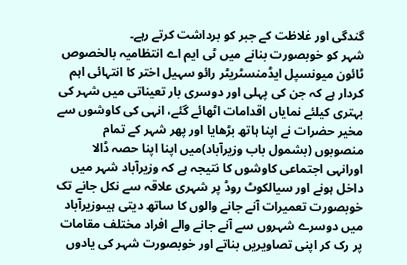گندگی اور غلاظت کے جبر کو برداشت کرتے رہے۔
شہر کو خوبصورت بنانے میں ٹی ایم اے انتظامیہ بالخصوص ٹائون میونسپل ایڈمنسٹریٹر رائو سہیل اختر کا انتہائی اہم کردار ہے کہ جن کی پہلی اور دوسری بار تعیناتی میں شہر کی بہتری کیلئے نمایاں اقدامات اٹھائے گئے، انہی کی کاوشوں سے مخیر حضرات نے اپنا ہاتھ بڑھایا اور پھر شہر کے تمام منصوبوں (بشمول باب وزیرآباد)میں اپنا اپنا حصہ ڈالا اورانہی اجتماعی کاوشوں کا نتیجہ ہے کہ وزیرآباد شہر میں داخل ہونے اور سیالکوٹ روڈ پر شہری علاقہ سے نکل جانے تک خوبصورت تعمیرات آنے جانے والوں کا ساتھ دیتی ہیںوزیرآباد میں دوسرے شہروں سے آنے جانے والے افراد مختلف مقامات پر رک کر اپنی تصاویریں بناتے اور خوبصورت شہر کی یادوں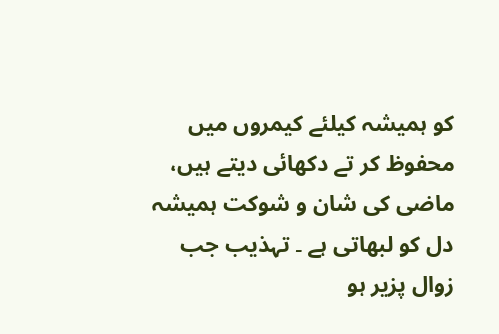کو ہمیشہ کیلئے کیمروں میں محفوظ کر تے دکھائی دیتے ہیں،
ماضی کی شان و شوکت ہمیشہ دل کو لبھاتی ہے ۔ تہذیب جب زوال پزیر ہو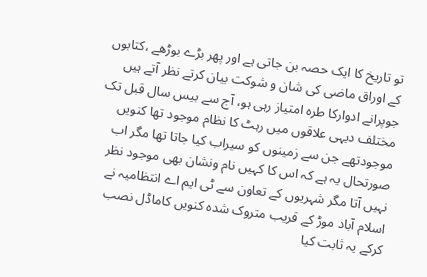تو تاریخ کا ایک حصہ بن جاتی ہے اور پھر بڑے بوڑھے ،کتابوں کے اوراق ماضی کی شان و شوکت بیان کرتے نظر آتے ہیں جوپرانے ادوارکا طرہ امتیاز رہی ہو، آج سے بیس سال قبل تک مختلف دیہی علاقوں میں رہٹ کا نظام موجود تھا کنویں موجودتھے جن سے زمینوں کو سیراب کیا جاتا تھا مگر اب صورتحال یہ ہے کہ اس کا کہیں نام ونشان بھی موجود نظر نہیں آتا مگر شہریوں کے تعاون سے ٹی ایم اے انتظامیہ نے اسلام آباد موڑ کے قریب متروک شدہ کنویں کاماڈل نصب کرکے یہ ثابت کیا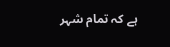ہے کہ تمام شہر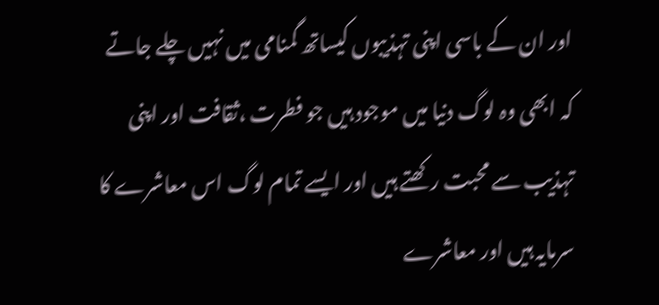اور ان کے باسی اپنی تہذیبوں کیساتھ گمنامی میں نہیں چلے جاتے کہ ابھی وہ لوگ دنیا میں موجود ہیں جو فطرت ،ثقافت اور اپنی تہذیب سے محبت رکھتے ہیں اور ایسے تمام لوگ اس معاشرے کا سرمایہ ہیں اور معاشرے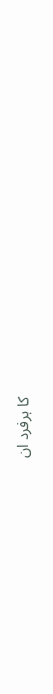کا ہرفرد ان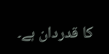کا قدردان ہے۔